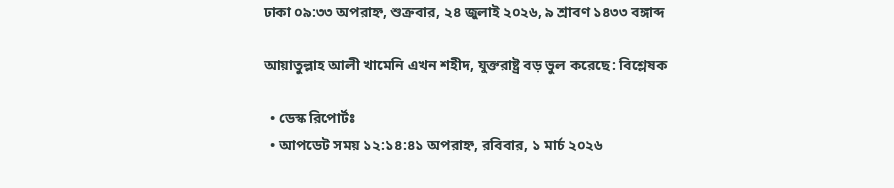ঢাকা ০৯:৩৩ অপরাহ্ন, শুক্রবার, ২৪ জুলাই ২০২৬, ৯ শ্রাবণ ১৪৩৩ বঙ্গাব্দ

আয়াতুল্লাহ আলী খামেনি এখন শহীদ, যুক্তরাষ্ট্র বড় ভুল করেছে: বিশ্লেষক

  • ডেস্ক রিপোর্টঃ
  • আপডেট সময় ১২:১৪:৪১ অপরাহ্ন, রবিবার, ১ মার্চ ২০২৬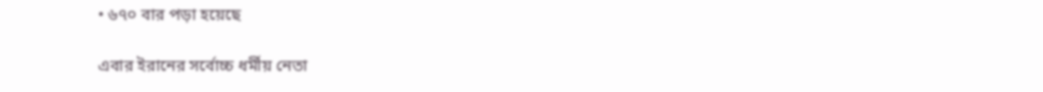• ৬৭০ বার পড়া হয়েছে

এবার ইরানের সর্বোচ্চ ধর্মীয় নেতা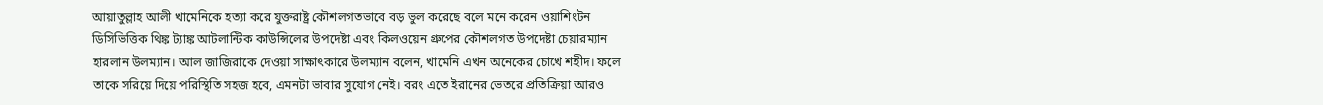আয়াতুল্লাহ আলী খামেনিকে হত্যা করে যুক্তরাষ্ট্র কৌশলগতভাবে বড় ভুল করেছে বলে মনে করেন ওয়াশিংটন ডিসিভিত্তিক থিঙ্ক ট্যাঙ্ক আটলান্টিক কাউন্সিলের উপদেষ্টা এবং কিলওয়েন গ্রুপের কৌশলগত উপদেষ্টা চেয়ারম্যান হারলান উলম্যান। আল জাজিরাকে দেওয়া সাক্ষাৎকারে উলম্যান বলেন, খামেনি এখন অনেকের চোখে শহীদ। ফলে তাকে সরিয়ে দিয়ে পরিস্থিতি সহজ হবে, এমনটা ভাবার সুযোগ নেই। বরং এতে ইরানের ভেতরে প্রতিক্রিয়া আরও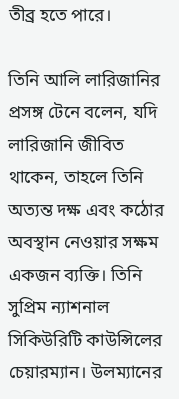তীব্র হতে পারে।

তিনি আলি লারিজানির প্রসঙ্গ টেনে বলেন, যদি লারিজানি জীবিত থাকেন, তাহলে তিনি অত্যন্ত দক্ষ এবং কঠোর অবস্থান নেওয়ার সক্ষম একজন ব্যক্তি। তিনি সুপ্রিম ন্যাশনাল সিকিউরিটি কাউন্সিলের চেয়ারম্যান। উলম্যানের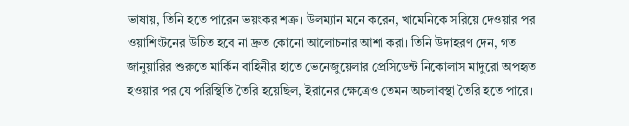ভাষায়, তিনি হতে পারেন ভয়ংকর শত্রু। উলম্যান মনে করেন, খামেনিকে সরিয়ে দেওয়ার পর ওয়াশিংটনের উচিত হবে না দ্রুত কোনো আলোচনার আশা করা। তিনি উদাহরণ দেন, গত জানুয়ারির শুরুতে মার্কিন বাহিনীর হাতে ভেনেজুয়েলার প্রেসিডেন্ট নিকোলাস মাদুরো অপহৃত হওয়ার পর যে পরিস্থিতি তৈরি হয়েছিল, ইরানের ক্ষেত্রেও তেমন অচলাবস্থা তৈরি হতে পারে।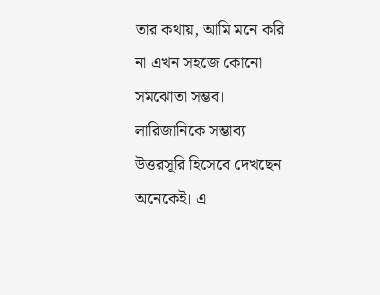তার কথায়, আমি মনে করি না এখন সহজে কোনো সমঝোতা সম্ভব। লারিজানিকে সম্ভাব্য উত্তরসূরি হিসেবে দেখছেন অনেকেই। এ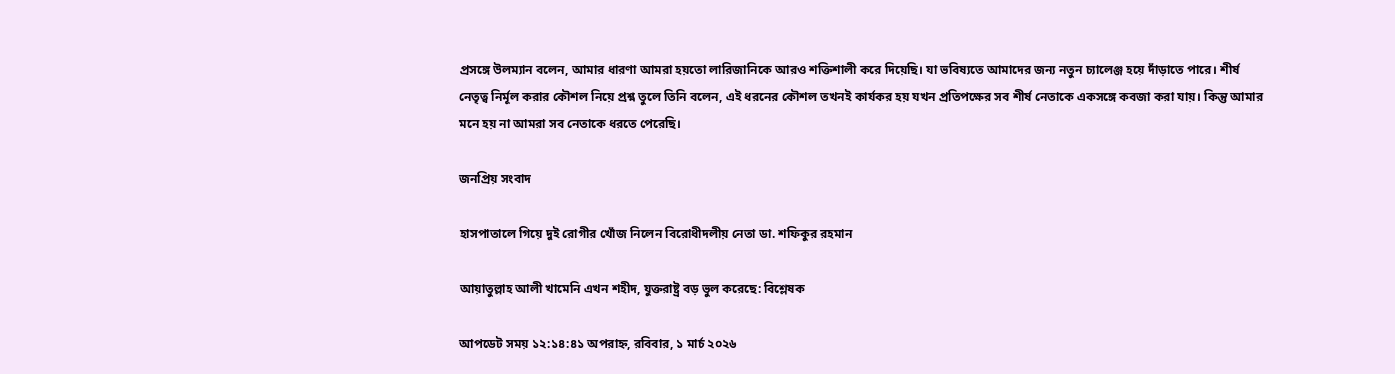প্রসঙ্গে উলম্যান বলেন, আমার ধারণা আমরা হয়তো লারিজানিকে আরও শক্তিশালী করে দিয়েছি। যা ভবিষ্যতে আমাদের জন্য নতুন চ্যালেঞ্জ হয়ে দাঁড়াতে পারে। শীর্ষ নেতৃত্ব নির্মূল করার কৌশল নিয়ে প্রশ্ন তুলে তিনি বলেন, এই ধরনের কৌশল তখনই কার্যকর হয় যখন প্রতিপক্ষের সব শীর্ষ নেতাকে একসঙ্গে কবজা করা যায়। কিন্তু আমার মনে হয় না আমরা সব নেতাকে ধরতে পেরেছি।

জনপ্রিয় সংবাদ

হাসপাতালে গিয়ে দুই রোগীর খোঁজ নিলেন বিরোধীদলীয় নেতা ডা. শফিকুর রহমান

আয়াতুল্লাহ আলী খামেনি এখন শহীদ, যুক্তরাষ্ট্র বড় ভুল করেছে: বিশ্লেষক

আপডেট সময় ১২:১৪:৪১ অপরাহ্ন, রবিবার, ১ মার্চ ২০২৬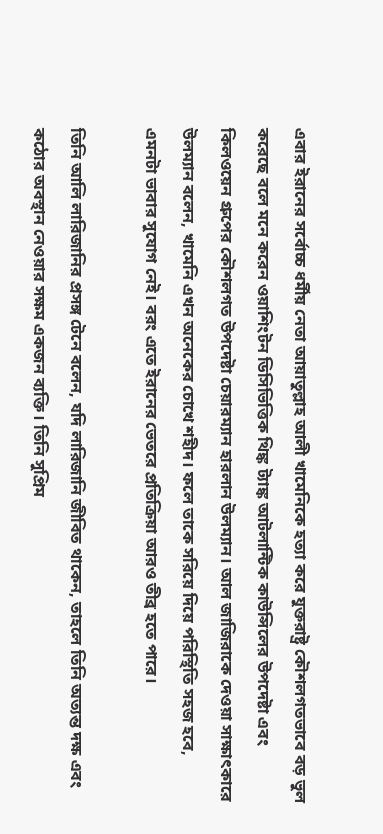এবার ইরানের সর্বোচ্চ ধর্মীয় নেতা আয়াতুল্লাহ আলী খামেনিকে হত্যা করে যুক্তরাষ্ট্র কৌশলগতভাবে বড় ভুল করেছে বলে মনে করেন ওয়াশিংটন ডিসিভিত্তিক থিঙ্ক ট্যাঙ্ক আটলান্টিক কাউন্সিলের উপদেষ্টা এবং কিলওয়েন গ্রুপের কৌশলগত উপদেষ্টা চেয়ারম্যান হারলান উলম্যান। আল জাজিরাকে দেওয়া সাক্ষাৎকারে উলম্যান বলেন, খামেনি এখন অনেকের চোখে শহীদ। ফলে তাকে সরিয়ে দিয়ে পরিস্থিতি সহজ হবে, এমনটা ভাবার সুযোগ নেই। বরং এতে ইরানের ভেতরে প্রতিক্রিয়া আরও তীব্র হতে পারে।

তিনি আলি লারিজানির প্রসঙ্গ টেনে বলেন, যদি লারিজানি জীবিত থাকেন, তাহলে তিনি অত্যন্ত দক্ষ এবং কঠোর অবস্থান নেওয়ার সক্ষম একজন ব্যক্তি। তিনি সুপ্রিম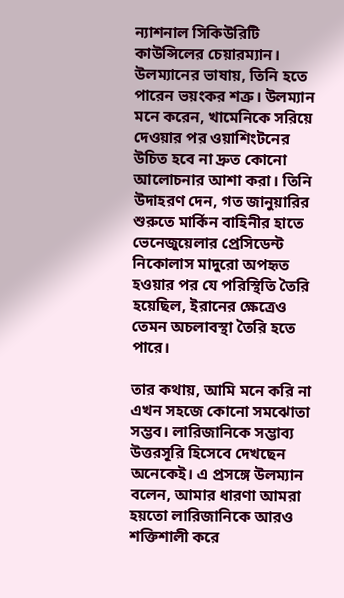ন্যাশনাল সিকিউরিটি কাউন্সিলের চেয়ারম্যান। উলম্যানের ভাষায়, তিনি হতে পারেন ভয়ংকর শত্রু। উলম্যান মনে করেন, খামেনিকে সরিয়ে দেওয়ার পর ওয়াশিংটনের উচিত হবে না দ্রুত কোনো আলোচনার আশা করা। তিনি উদাহরণ দেন, গত জানুয়ারির শুরুতে মার্কিন বাহিনীর হাতে ভেনেজুয়েলার প্রেসিডেন্ট নিকোলাস মাদুরো অপহৃত হওয়ার পর যে পরিস্থিতি তৈরি হয়েছিল, ইরানের ক্ষেত্রেও তেমন অচলাবস্থা তৈরি হতে পারে।

তার কথায়, আমি মনে করি না এখন সহজে কোনো সমঝোতা সম্ভব। লারিজানিকে সম্ভাব্য উত্তরসূরি হিসেবে দেখছেন অনেকেই। এ প্রসঙ্গে উলম্যান বলেন, আমার ধারণা আমরা হয়তো লারিজানিকে আরও শক্তিশালী করে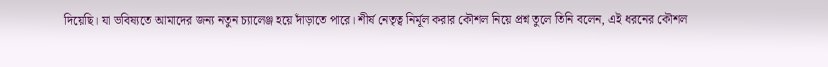দিয়েছি। যা ভবিষ্যতে আমাদের জন্য নতুন চ্যালেঞ্জ হয়ে দাঁড়াতে পারে। শীর্ষ নেতৃত্ব নির্মূল করার কৌশল নিয়ে প্রশ্ন তুলে তিনি বলেন, এই ধরনের কৌশল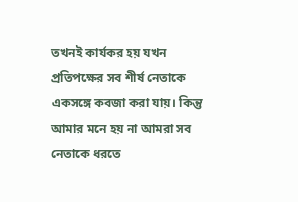তখনই কার্যকর হয় যখন প্রতিপক্ষের সব শীর্ষ নেতাকে একসঙ্গে কবজা করা যায়। কিন্তু আমার মনে হয় না আমরা সব নেতাকে ধরতে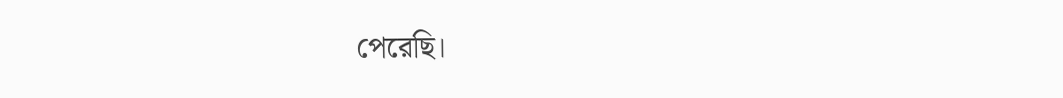পেরেছি।